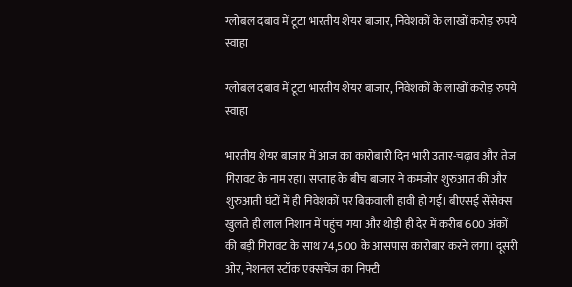ग्लोबल दबाव में टूटा भारतीय शेयर बाजार, निवेशकों के लाखों करोड़ रुपये स्वाहा

ग्लोबल दबाव में टूटा भारतीय शेयर बाजार, निवेशकों के लाखों करोड़ रुपये स्वाहा

भारतीय शेयर बाजार में आज का कारोबारी दिन भारी उतार-चढ़ाव और तेज गिरावट के नाम रहा। सप्ताह के बीच बाजार ने कमजोर शुरुआत की और शुरुआती घंटों में ही निवेशकों पर बिकवाली हावी हो गई। बीएसई सेंसेक्स खुलते ही लाल निशान में पहुंच गया और थोड़ी ही देर में करीब 600 अंकों की बड़ी गिरावट के साथ 74,500 के आसपास कारोबार करने लगा। दूसरी ओर, नेशनल स्टॉक एक्सचेंज का निफ्टी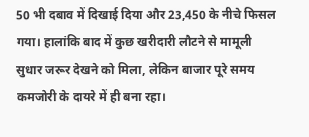50 भी दबाव में दिखाई दिया और 23,450 के नीचे फिसल गया। हालांकि बाद में कुछ खरीदारी लौटने से मामूली सुधार जरूर देखने को मिला, लेकिन बाजार पूरे समय कमजोरी के दायरे में ही बना रहा।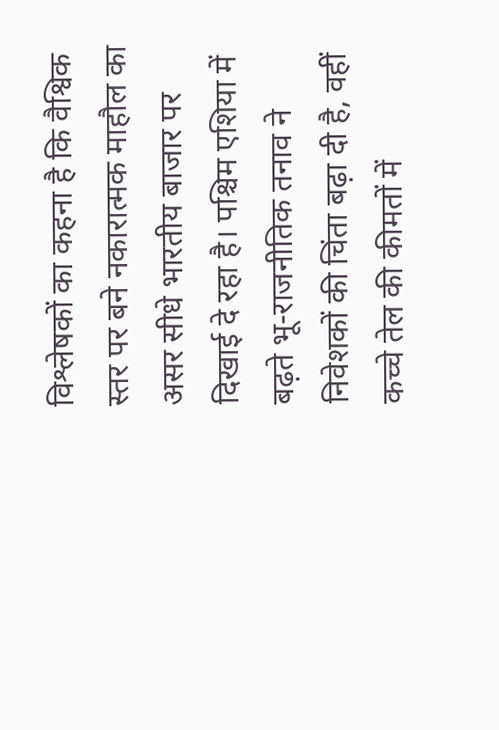विश्लेषकों का कहना है कि वैश्विक स्तर पर बने नकारात्मक माहौल का असर सीधे भारतीय बाजार पर दिखाई दे रहा है। पश्चिम एशिया में बढ़ते भू-राजनीतिक तनाव ने निवेशकों की चिंता बढ़ा दी है, वहीं कच्चे तेल की कीमतों में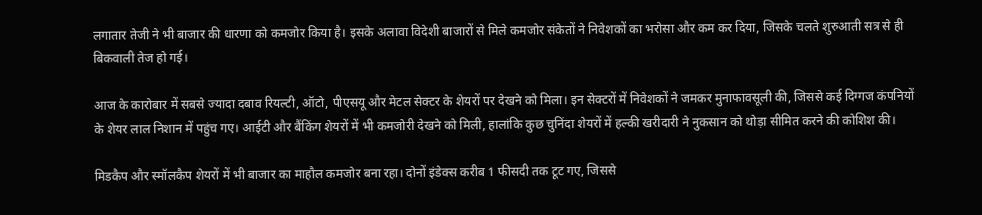लगातार तेजी ने भी बाजार की धारणा को कमजोर किया है। इसके अलावा विदेशी बाजारों से मिले कमजोर संकेतों ने निवेशकों का भरोसा और कम कर दिया, जिसके चलते शुरुआती सत्र से ही बिकवाली तेज हो गई।

आज के कारोबार में सबसे ज्यादा दबाव रियल्टी, ऑटो, पीएसयू और मेटल सेक्टर के शेयरों पर देखने को मिला। इन सेक्टरों में निवेशकों ने जमकर मुनाफावसूली की, जिससे कई दिग्गज कंपनियों के शेयर लाल निशान में पहुंच गए। आईटी और बैंकिंग शेयरों में भी कमजोरी देखने को मिली, हालांकि कुछ चुनिंदा शेयरों में हल्की खरीदारी ने नुकसान को थोड़ा सीमित करने की कोशिश की।

मिडकैप और स्मॉलकैप शेयरों में भी बाजार का माहौल कमजोर बना रहा। दोनों इंडेक्स करीब 1 फीसदी तक टूट गए, जिससे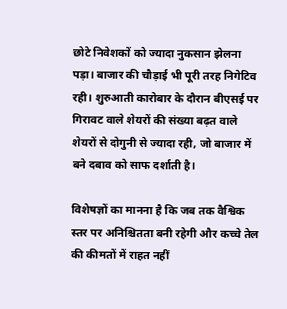छोटे निवेशकों को ज्यादा नुकसान झेलना पड़ा। बाजार की चौड़ाई भी पूरी तरह निगेटिव रही। शुरुआती कारोबार के दौरान बीएसई पर गिरावट वाले शेयरों की संख्या बढ़त वाले शेयरों से दोगुनी से ज्यादा रही, जो बाजार में बने दबाव को साफ दर्शाती है।

विशेषज्ञों का मानना है कि जब तक वैश्विक स्तर पर अनिश्चितता बनी रहेगी और कच्चे तेल की कीमतों में राहत नहीं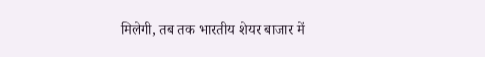मिलेगी, तब तक भारतीय शेयर बाजार में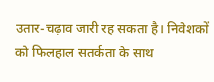उतार-चढ़ाव जारी रह सकता है। निवेशकों को फिलहाल सतर्कता के साथ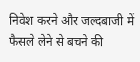निवेश करने और जल्दबाजी में फैसले लेने से बचने की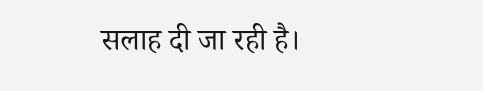सलाह दी जा रही है।